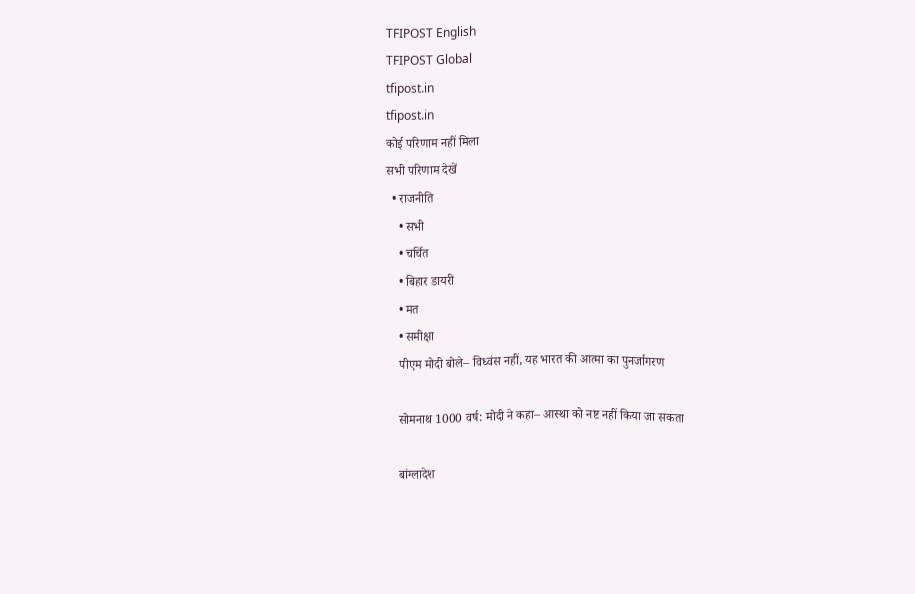TFIPOST English
TFIPOST Global
tfipost.in
tfipost.in
कोई परिणाम नहीं मिला
सभी परिणाम देखें
  • राजनीति
    • सभी
    • चर्चित
    • बिहार डायरी
    • मत
    • समीक्षा
    पीएम मोदी बोले– विध्वंस नहीं, यह भारत की आत्मा का पुनर्जागरण

    सोमनाथ 1000 वर्ष: मोदी ने कहा– आस्था को नष्ट नहीं किया जा सकता

    बांग्लादेश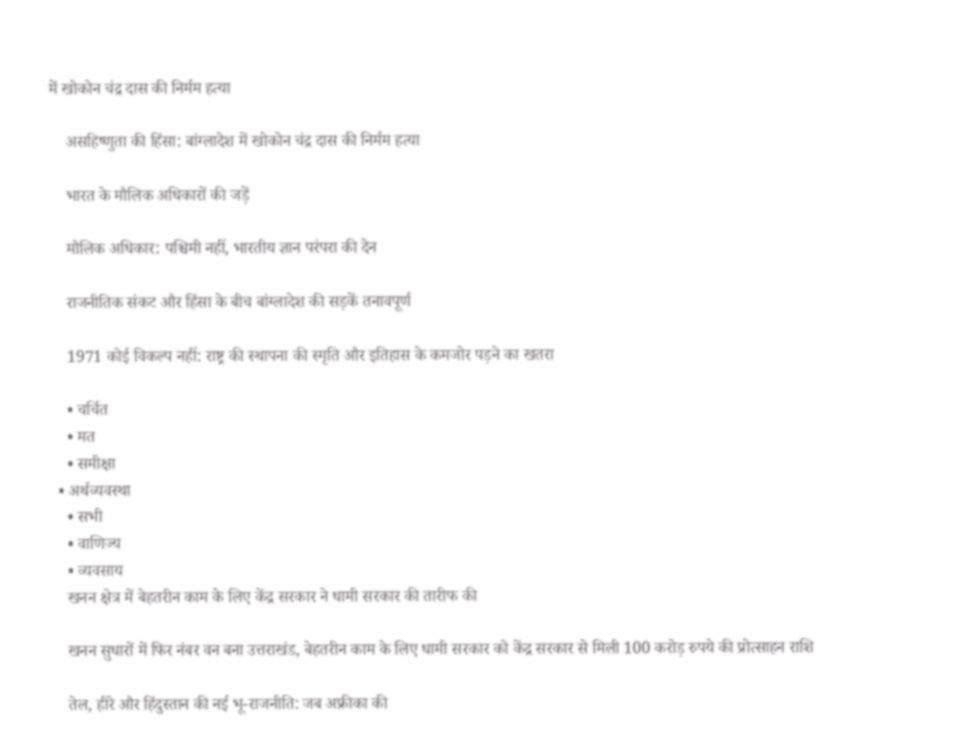में खोकोन चंद्र दास की निर्मम हत्या

    असहिष्णुता की हिंसा: बांग्लादेश में खोकोन चंद्र दास की निर्मम हत्या

    भारत के मौलिक अधिकारों की जड़ें

    मौलिक अधिकार: पश्चिमी नहीं, भारतीय ज्ञान परंपरा की देन

    राजनीतिक संकट और हिंसा के बीच बांग्लादेश की सड़कें तनावपूर्ण

    1971 कोई विकल्प नहीं: राष्ट्र की स्थापना की स्मृति और इतिहास के कमजोर पड़ने का खतरा

    • चर्चित
    • मत
    • समीक्षा
  • अर्थव्यवस्था
    • सभी
    • वाणिज्य
    • व्यवसाय
    खनन क्षेत्र में बेहतरीन काम के लिए केंद्र सरकार ने धामी सरकार की तारीफ की

    खनन सुधारों में फिर नंबर वन बना उत्तराखंड, बेहतरीन काम के लिए धामी सरकार को केंद्र सरकार से मिली 100 करोड़ रुपये की प्रोत्साहन राशि

    तेल, हीरे और हिंदुस्तान की नई भू-राजनीति: जब अफ्रीका की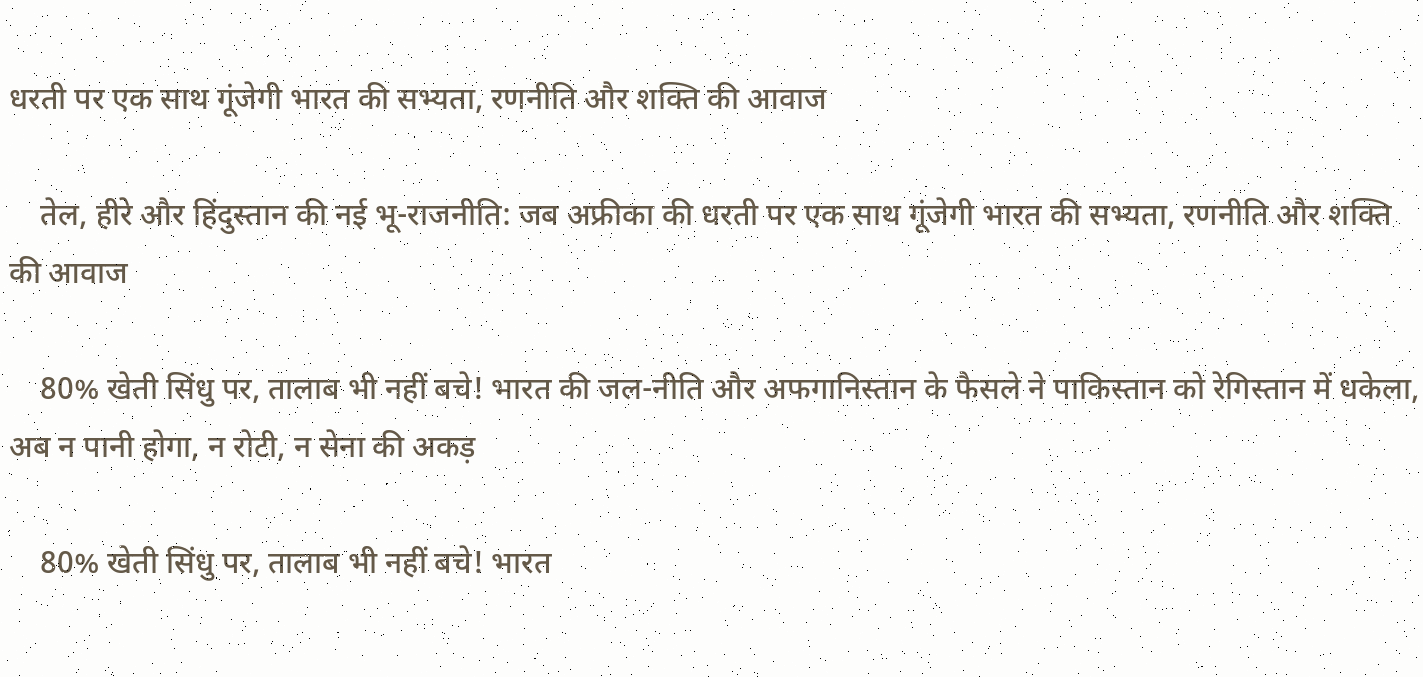धरती पर एक साथ गूंजेगी भारत की सभ्यता, रणनीति और शक्ति की आवाज

    तेल, हीरे और हिंदुस्तान की नई भू-राजनीति: जब अफ्रीका की धरती पर एक साथ गूंजेगी भारत की सभ्यता, रणनीति और शक्ति की आवाज

    80% खेती सिंधु पर, तालाब भी नहीं बचे! भारत की जल-नीति और अफगानिस्तान के फैसले ने पाकिस्तान को रेगिस्तान में धकेला, अब न पानी होगा, न रोटी, न सेना की अकड़

    80% खेती सिंधु पर, तालाब भी नहीं बचे! भारत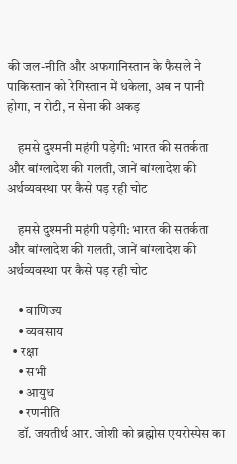की जल-नीति और अफगानिस्तान के फैसले ने पाकिस्तान को रेगिस्तान में धकेला, अब न पानी होगा, न रोटी, न सेना की अकड़

    हमसे दुश्मनी महंगी पड़ेगी: भारत की सतर्कता और बांग्लादेश की गलती, जानें बांग्लादेश की अर्थव्यवस्था पर कैसे पड़ रही चोट

    हमसे दुश्मनी महंगी पड़ेगी: भारत की सतर्कता और बांग्लादेश की गलती, जानें बांग्लादेश की अर्थव्यवस्था पर कैसे पड़ रही चोट

    • वाणिज्य
    • व्यवसाय
  • रक्षा
    • सभी
    • आयुध
    • रणनीति
    डॉ. जयतीर्थ आर. जोशी को ब्रह्मोस एयरोस्पेस का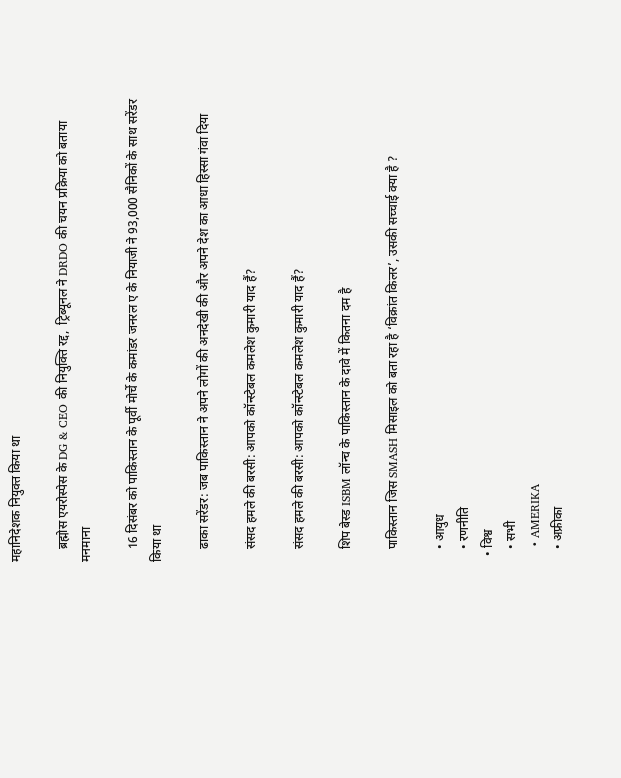महानिदेशक नियुक्त किया था

    ब्रह्मोस एयरोस्पेस के DG & CEO की नियुक्ति रद्द,  ट्रिब्यूनल ने DRDO की चयन प्रक्रिया को बताया मनमाना

    16 दिसंबर को पाकिस्तान के पूर्वी मोर्चे के कमांडर जनरल ए के नियाजी ने 93,000 सैनिकों के साथ सरेंडर किया था

    ढाका सरेंडर: जब पाकिस्तान ने अपने लोगों की अनदेखी की और अपने देश का आधा हिस्सा गंवा दिया

    संसद हमले की बरसी: आपको कॉन्स्टेबल कमलेश कुमारी याद हैं?

    संसद हमले की बरसी: आपको कॉन्स्टेबल कमलेश कुमारी याद हैं?

    शिप बेस्ड ISBM लॉन्च के पाकिस्तान के दावे में कितना दम है

    पाकिस्तान जिस SMASH मिसाइल को बता रहा है ‘विक्रांत किलर’, उसकी सच्चाई क्या है ?

    • आयुध
    • रणनीति
  • विश्व
    • सभी
    • AMERIKA
    • अफ्रीका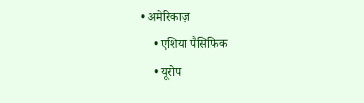• अमेरिकाज़
    • एशिया पैसिफिक
    • यूरोप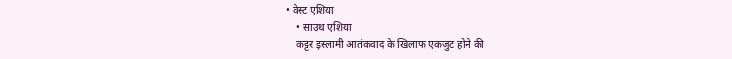• वेस्ट एशिया
    • साउथ एशिया
    कट्टर इस्लामी आतंकवाद के खिलाफ एकजुट होने की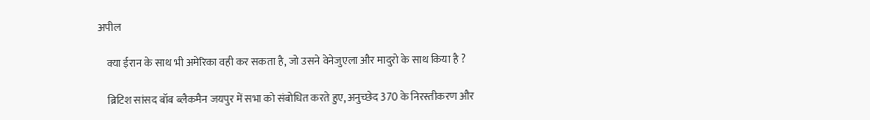अपील

    क्या ईरान के साथ भी अमेरिका वही कर सकता है, जो उसने वेनेजुएला और मादुरो के साथ किया है ?

    ब्रिटिश सांसद बॉब ब्लैकमैन जयपुर में सभा को संबोधित करते हुए, अनुच्छेद 370 के निरस्तीकरण और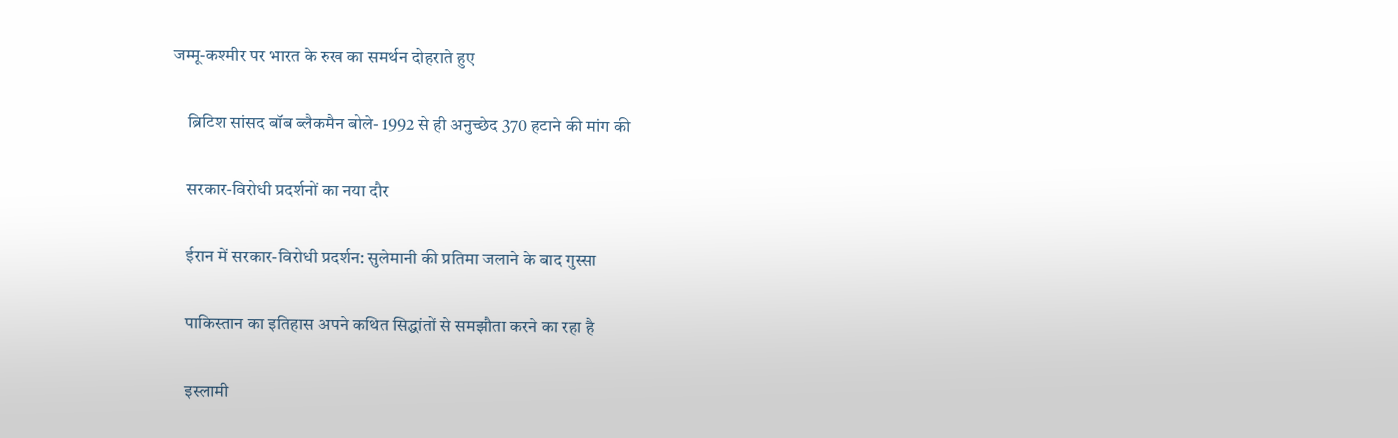जम्मू-कश्मीर पर भारत के रुख का समर्थन दोहराते हुए

    ब्रिटिश सांसद बॉब ब्लैकमैन बोले- 1992 से ही अनुच्छेद 370 हटाने की मांग की

    सरकार-विरोधी प्रदर्शनों का नया दौर

    ईरान में सरकार-विरोधी प्रदर्शन: सुलेमानी की प्रतिमा जलाने के बाद गुस्सा

    पाकिस्तान का इतिहास अपने कथित सिद्धांतों से समझौता करने का रहा है

    इस्लामी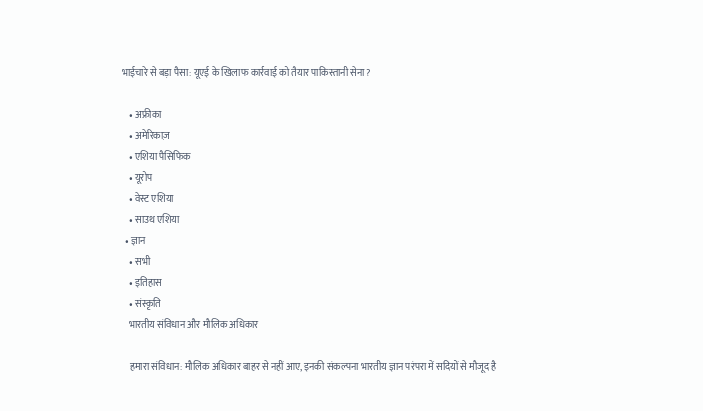भाईचारे से बड़ा पैसा: यूएई के खिलाफ कार्रवाई को तैयार पाकिस्तानी सेना?

    • अफ्रीका
    • अमेरिकाज़
    • एशिया पैसिफिक
    • यूरोप
    • वेस्ट एशिया
    • साउथ एशिया
  • ज्ञान
    • सभी
    • इतिहास
    • संस्कृति
    भारतीय संविधान और मौलिक अधिकार

    हमारा संविधान: मौलिक अधिकार बाहर से नहीं आए, इनकी संकल्पना भारतीय ज्ञान परंपरा में सदियों से मौजूद है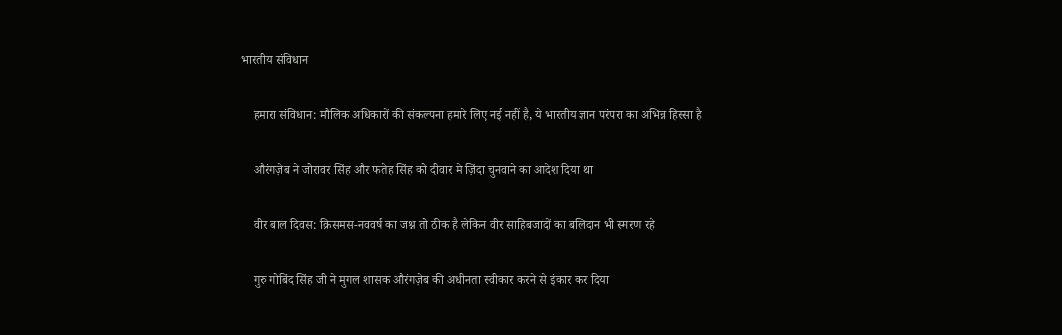भारतीय संविधान

    हमारा संविधान: मौलिक अधिकारों की संकल्पना हमारे लिए नई नहीं है, ये भारतीय ज्ञान परंपरा का अभिन्न हिस्सा है

    औरंगज़ेब ने जोरावर सिंह और फतेह सिंह को दीवार मे ज़िंदा चुनवाने का आदेश दिया था

    वीर बाल दिवस: क्रिसमस-नववर्ष का जश्न तो ठीक है लेकिन वीर साहिबजादों का बलिदान भी स्मरण रहे

    गुरु गोबिंद सिंह जी ने मुगल शासक औरंगज़ेब की अधीनता स्वीकार करने से इंकार कर दिया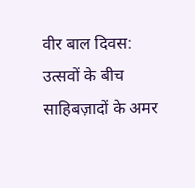वीर बाल दिवस: उत्सवों के बीच साहिबज़ादों के अमर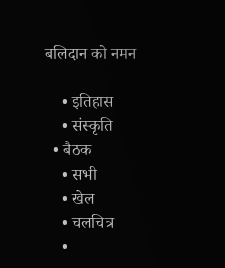बलिदान को नमन

    • इतिहास
    • संस्कृति
  • बैठक
    • सभी
    • खेल
    • चलचित्र
    •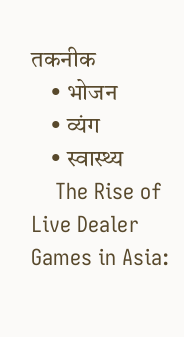तकनीक
    • भोजन
    • व्यंग
    • स्वास्थ्य
    The Rise of Live Dealer Games in Asia: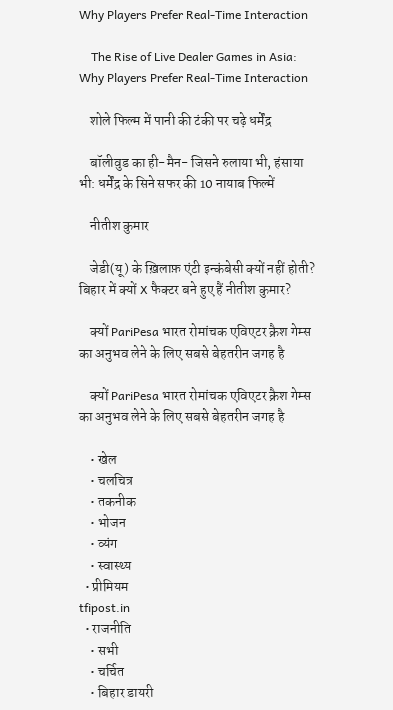Why Players Prefer Real-Time Interaction

    The Rise of Live Dealer Games in Asia: Why Players Prefer Real-Time Interaction

    शोले फिल्म में पानी की टंकी पर चढ़े धर्मेंद्र

    बॉलीवुड का ही-मैन- जिसने रुलाया भी, हंसाया भी: धर्मेंद्र के सिने सफर की 10 नायाब फिल्में

    नीतीश कुमार

    जेडी(यू) के ख़िलाफ़ एंटी इन्कंबेसी क्यों नहीं होती? बिहार में क्यों X फैक्टर बने हुए हैं नीतीश कुमार?

    क्यों PariPesa भारत रोमांचक एविएटर क्रैश गेम्स का अनुभव लेने के लिए सबसे बेहतरीन जगह है

    क्यों PariPesa भारत रोमांचक एविएटर क्रैश गेम्स का अनुभव लेने के लिए सबसे बेहतरीन जगह है

    • खेल
    • चलचित्र
    • तकनीक
    • भोजन
    • व्यंग
    • स्वास्थ्य
  • प्रीमियम
tfipost.in
  • राजनीति
    • सभी
    • चर्चित
    • बिहार डायरी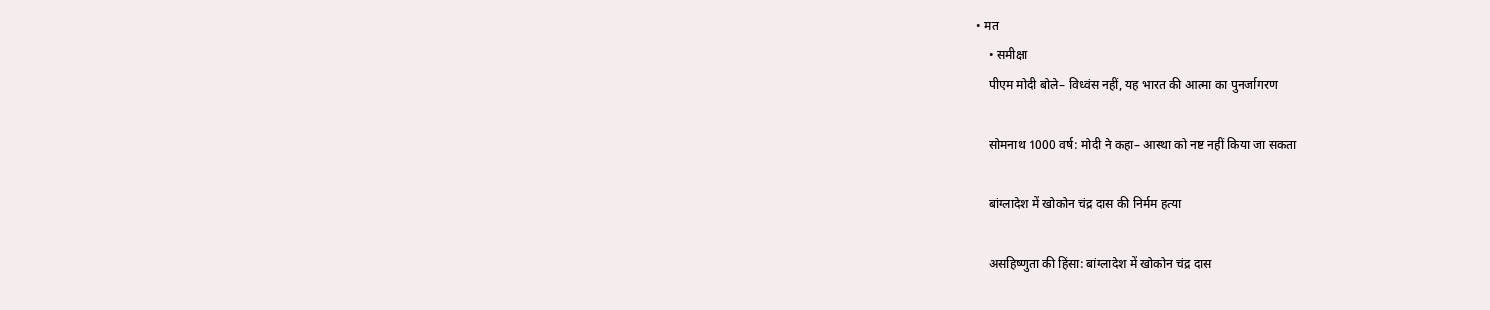• मत
    • समीक्षा
    पीएम मोदी बोले– विध्वंस नहीं, यह भारत की आत्मा का पुनर्जागरण

    सोमनाथ 1000 वर्ष: मोदी ने कहा– आस्था को नष्ट नहीं किया जा सकता

    बांग्लादेश में खोकोन चंद्र दास की निर्मम हत्या

    असहिष्णुता की हिंसा: बांग्लादेश में खोकोन चंद्र दास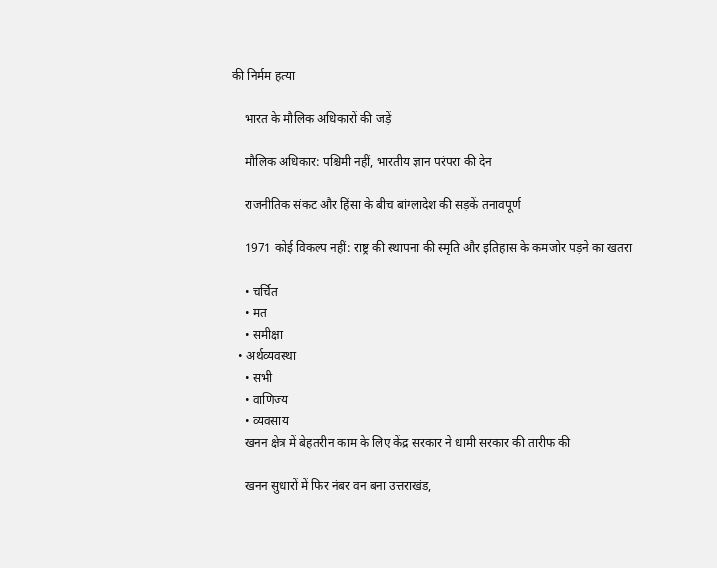की निर्मम हत्या

    भारत के मौलिक अधिकारों की जड़ें

    मौलिक अधिकार: पश्चिमी नहीं, भारतीय ज्ञान परंपरा की देन

    राजनीतिक संकट और हिंसा के बीच बांग्लादेश की सड़कें तनावपूर्ण

    1971 कोई विकल्प नहीं: राष्ट्र की स्थापना की स्मृति और इतिहास के कमजोर पड़ने का खतरा

    • चर्चित
    • मत
    • समीक्षा
  • अर्थव्यवस्था
    • सभी
    • वाणिज्य
    • व्यवसाय
    खनन क्षेत्र में बेहतरीन काम के लिए केंद्र सरकार ने धामी सरकार की तारीफ की

    खनन सुधारों में फिर नंबर वन बना उत्तराखंड,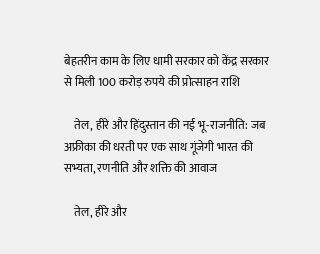बेहतरीन काम के लिए धामी सरकार को केंद्र सरकार से मिली 100 करोड़ रुपये की प्रोत्साहन राशि

    तेल, हीरे और हिंदुस्तान की नई भू-राजनीति: जब अफ्रीका की धरती पर एक साथ गूंजेगी भारत की सभ्यता, रणनीति और शक्ति की आवाज

    तेल, हीरे और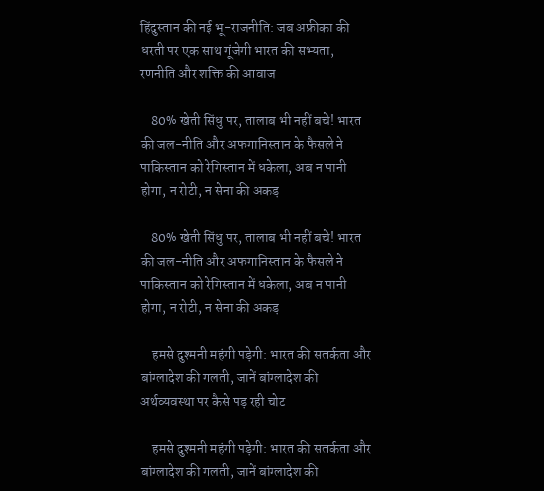हिंदुस्तान की नई भू-राजनीति: जब अफ्रीका की धरती पर एक साथ गूंजेगी भारत की सभ्यता, रणनीति और शक्ति की आवाज

    80% खेती सिंधु पर, तालाब भी नहीं बचे! भारत की जल-नीति और अफगानिस्तान के फैसले ने पाकिस्तान को रेगिस्तान में धकेला, अब न पानी होगा, न रोटी, न सेना की अकड़

    80% खेती सिंधु पर, तालाब भी नहीं बचे! भारत की जल-नीति और अफगानिस्तान के फैसले ने पाकिस्तान को रेगिस्तान में धकेला, अब न पानी होगा, न रोटी, न सेना की अकड़

    हमसे दुश्मनी महंगी पड़ेगी: भारत की सतर्कता और बांग्लादेश की गलती, जानें बांग्लादेश की अर्थव्यवस्था पर कैसे पड़ रही चोट

    हमसे दुश्मनी महंगी पड़ेगी: भारत की सतर्कता और बांग्लादेश की गलती, जानें बांग्लादेश की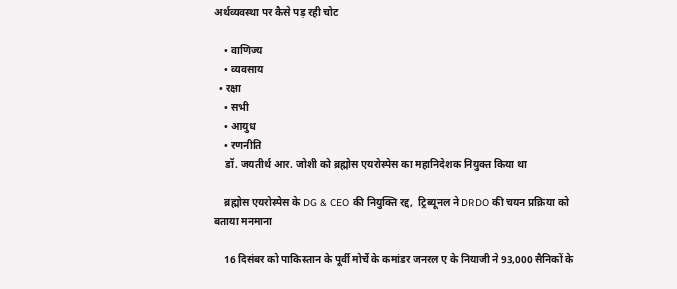अर्थव्यवस्था पर कैसे पड़ रही चोट

    • वाणिज्य
    • व्यवसाय
  • रक्षा
    • सभी
    • आयुध
    • रणनीति
    डॉ. जयतीर्थ आर. जोशी को ब्रह्मोस एयरोस्पेस का महानिदेशक नियुक्त किया था

    ब्रह्मोस एयरोस्पेस के DG & CEO की नियुक्ति रद्द,  ट्रिब्यूनल ने DRDO की चयन प्रक्रिया को बताया मनमाना

    16 दिसंबर को पाकिस्तान के पूर्वी मोर्चे के कमांडर जनरल ए के नियाजी ने 93,000 सैनिकों के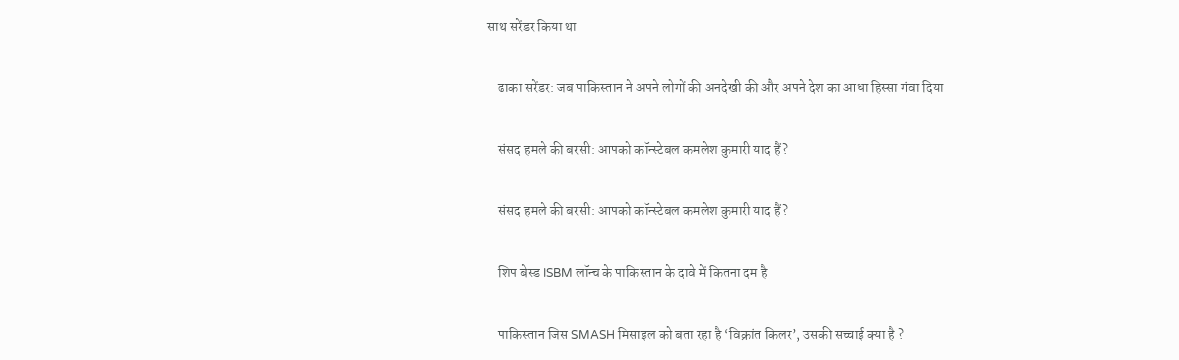साथ सरेंडर किया था

    ढाका सरेंडर: जब पाकिस्तान ने अपने लोगों की अनदेखी की और अपने देश का आधा हिस्सा गंवा दिया

    संसद हमले की बरसी: आपको कॉन्स्टेबल कमलेश कुमारी याद हैं?

    संसद हमले की बरसी: आपको कॉन्स्टेबल कमलेश कुमारी याद हैं?

    शिप बेस्ड ISBM लॉन्च के पाकिस्तान के दावे में कितना दम है

    पाकिस्तान जिस SMASH मिसाइल को बता रहा है ‘विक्रांत किलर’, उसकी सच्चाई क्या है ?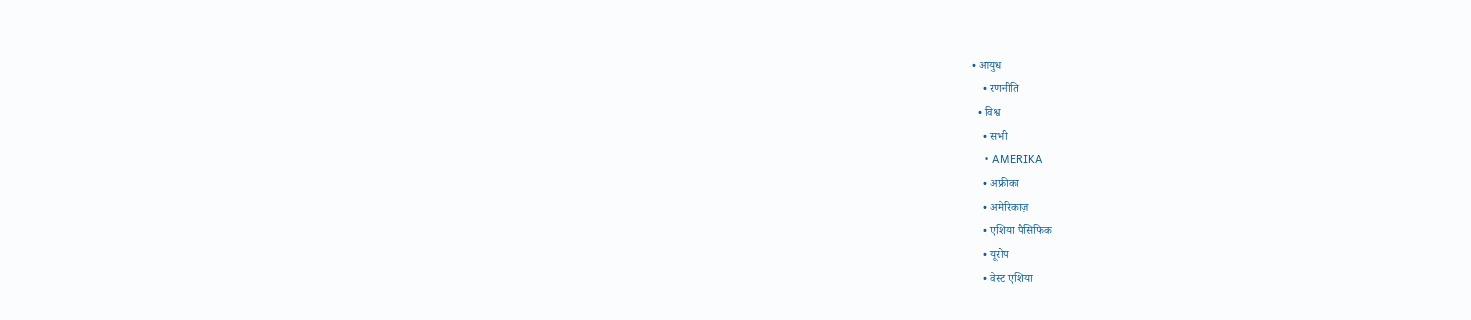• आयुध
    • रणनीति
  • विश्व
    • सभी
    • AMERIKA
    • अफ्रीका
    • अमेरिकाज़
    • एशिया पैसिफिक
    • यूरोप
    • वेस्ट एशिया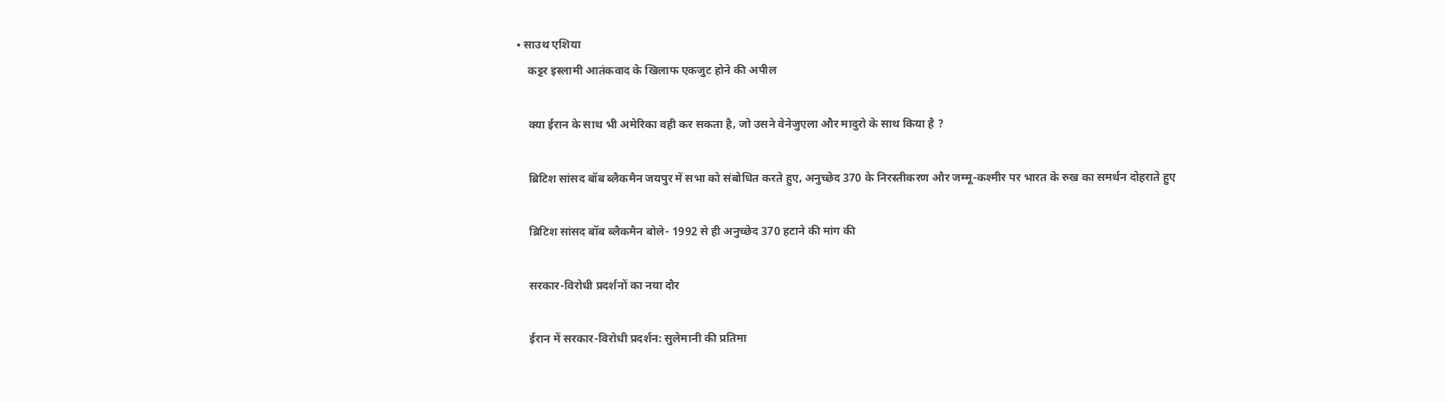• साउथ एशिया
    कट्टर इस्लामी आतंकवाद के खिलाफ एकजुट होने की अपील

    क्या ईरान के साथ भी अमेरिका वही कर सकता है, जो उसने वेनेजुएला और मादुरो के साथ किया है ?

    ब्रिटिश सांसद बॉब ब्लैकमैन जयपुर में सभा को संबोधित करते हुए, अनुच्छेद 370 के निरस्तीकरण और जम्मू-कश्मीर पर भारत के रुख का समर्थन दोहराते हुए

    ब्रिटिश सांसद बॉब ब्लैकमैन बोले- 1992 से ही अनुच्छेद 370 हटाने की मांग की

    सरकार-विरोधी प्रदर्शनों का नया दौर

    ईरान में सरकार-विरोधी प्रदर्शन: सुलेमानी की प्रतिमा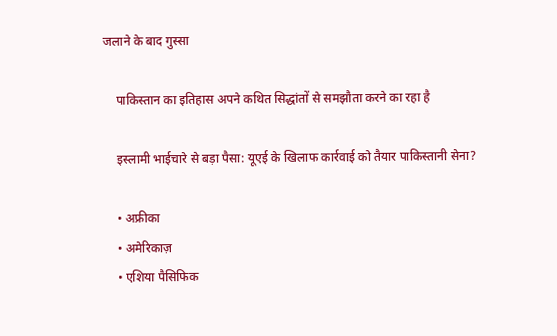जलाने के बाद गुस्सा

    पाकिस्तान का इतिहास अपने कथित सिद्धांतों से समझौता करने का रहा है

    इस्लामी भाईचारे से बड़ा पैसा: यूएई के खिलाफ कार्रवाई को तैयार पाकिस्तानी सेना?

    • अफ्रीका
    • अमेरिकाज़
    • एशिया पैसिफिक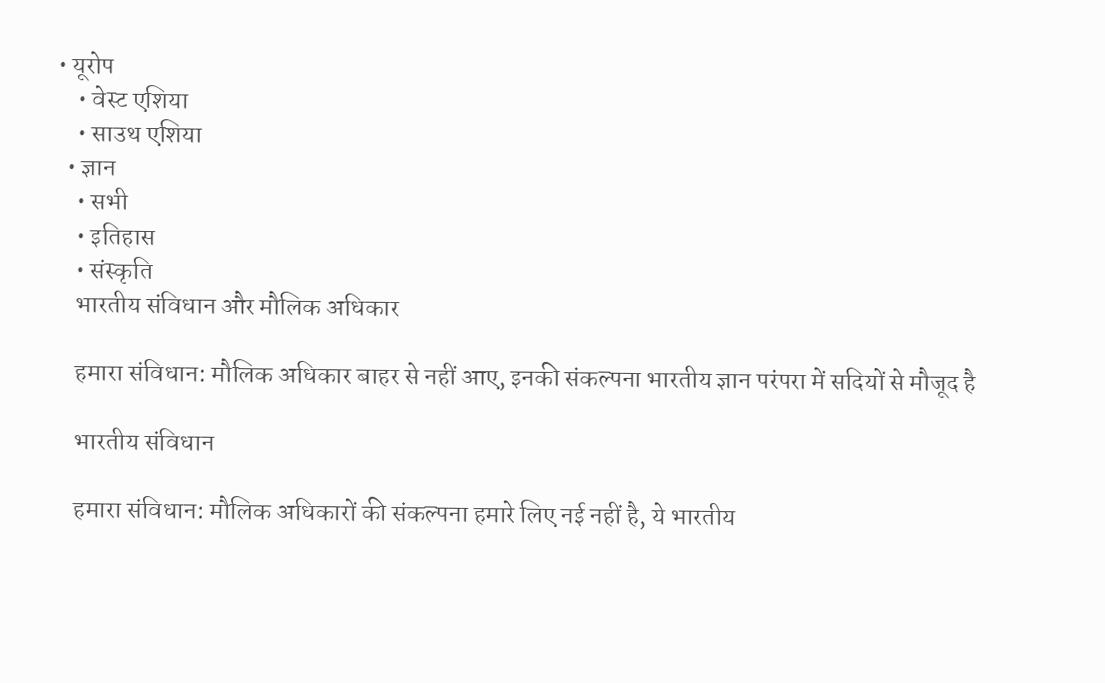• यूरोप
    • वेस्ट एशिया
    • साउथ एशिया
  • ज्ञान
    • सभी
    • इतिहास
    • संस्कृति
    भारतीय संविधान और मौलिक अधिकार

    हमारा संविधान: मौलिक अधिकार बाहर से नहीं आए, इनकी संकल्पना भारतीय ज्ञान परंपरा में सदियों से मौजूद है

    भारतीय संविधान

    हमारा संविधान: मौलिक अधिकारों की संकल्पना हमारे लिए नई नहीं है, ये भारतीय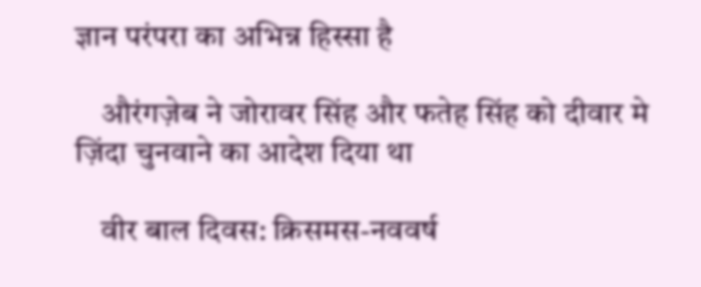ज्ञान परंपरा का अभिन्न हिस्सा है

    औरंगज़ेब ने जोरावर सिंह और फतेह सिंह को दीवार मे ज़िंदा चुनवाने का आदेश दिया था

    वीर बाल दिवस: क्रिसमस-नववर्ष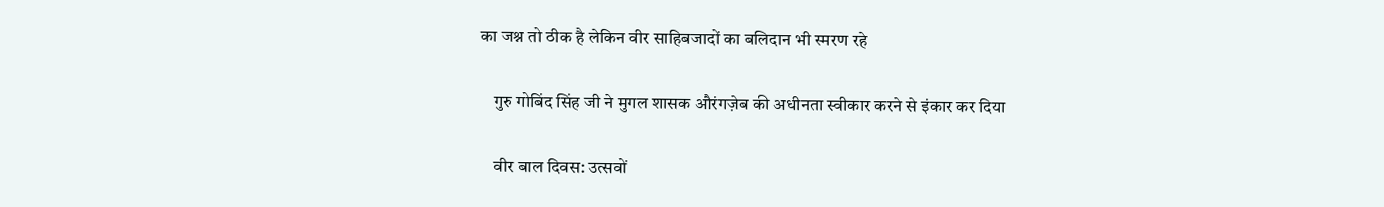का जश्न तो ठीक है लेकिन वीर साहिबजादों का बलिदान भी स्मरण रहे

    गुरु गोबिंद सिंह जी ने मुगल शासक औरंगज़ेब की अधीनता स्वीकार करने से इंकार कर दिया

    वीर बाल दिवस: उत्सवों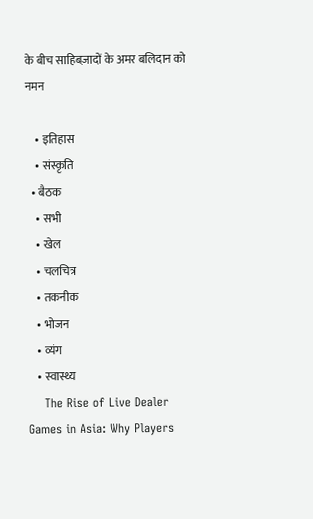के बीच साहिबज़ादों के अमर बलिदान को नमन

    • इतिहास
    • संस्कृति
  • बैठक
    • सभी
    • खेल
    • चलचित्र
    • तकनीक
    • भोजन
    • व्यंग
    • स्वास्थ्य
    The Rise of Live Dealer Games in Asia: Why Players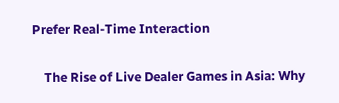Prefer Real-Time Interaction

    The Rise of Live Dealer Games in Asia: Why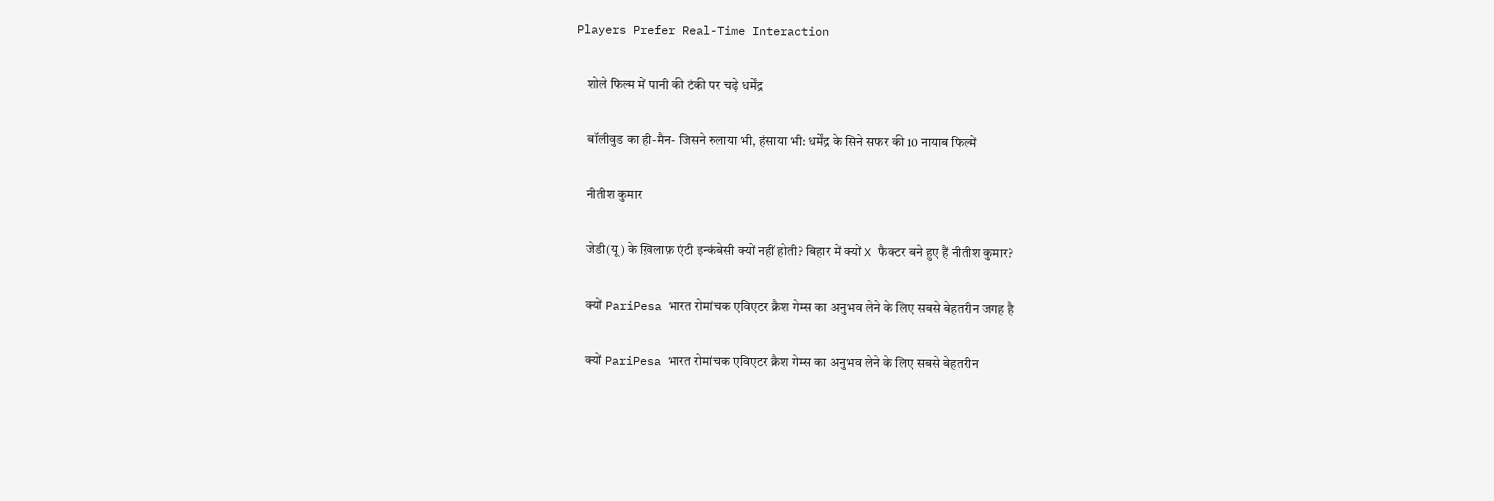Players Prefer Real-Time Interaction

    शोले फिल्म में पानी की टंकी पर चढ़े धर्मेंद्र

    बॉलीवुड का ही-मैन- जिसने रुलाया भी, हंसाया भी: धर्मेंद्र के सिने सफर की 10 नायाब फिल्में

    नीतीश कुमार

    जेडी(यू) के ख़िलाफ़ एंटी इन्कंबेसी क्यों नहीं होती? बिहार में क्यों X फैक्टर बने हुए हैं नीतीश कुमार?

    क्यों PariPesa भारत रोमांचक एविएटर क्रैश गेम्स का अनुभव लेने के लिए सबसे बेहतरीन जगह है

    क्यों PariPesa भारत रोमांचक एविएटर क्रैश गेम्स का अनुभव लेने के लिए सबसे बेहतरीन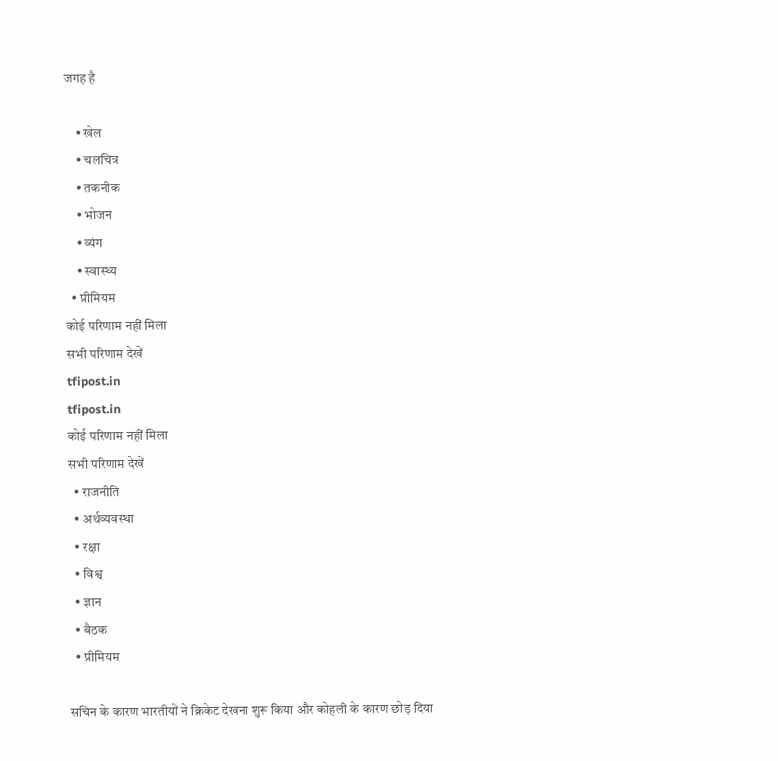जगह है

    • खेल
    • चलचित्र
    • तकनीक
    • भोजन
    • व्यंग
    • स्वास्थ्य
  • प्रीमियम
कोई परिणाम नहीं मिला
सभी परिणाम देखें
tfipost.in
tfipost.in
कोई परिणाम नहीं मिला
सभी परिणाम देखें
  • राजनीति
  • अर्थव्यवस्था
  • रक्षा
  • विश्व
  • ज्ञान
  • बैठक
  • प्रीमियम

सचिन के कारण भारतीयों ने क्रिकेट देखना शुरू किया और कोहली के कारण छोड़ दिया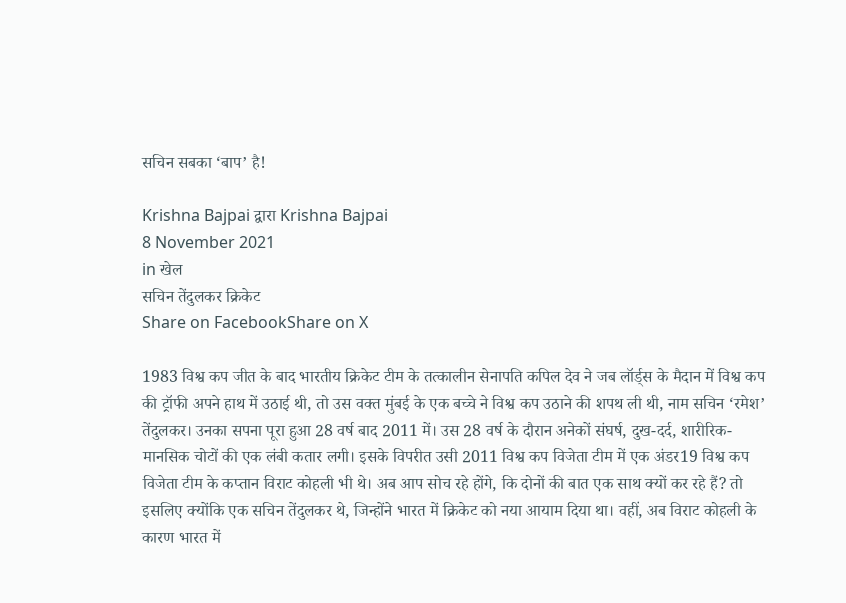सचिन सबका ‘बाप’ है!

Krishna Bajpai द्वारा Krishna Bajpai
8 November 2021
in खेल
सचिन तेंदुलकर क्रिकेट
Share on FacebookShare on X

1983 विश्व कप जीत के बाद भारतीय क्रिकेट टीम के तत्कालीन सेनापति कपिल देव ने जब लॉर्ड्स के मैदान में विश्व कप की ट्रॉफी अपने हाथ में उठाई थी, तो उस वक्त मुंबई के एक बच्चे ने विश्व कप उठाने की शपथ ली थी, नाम सचिन ‘रमेश’ तेंदुलकर। उनका सपना पूरा हुआ 28 वर्ष बाद 2011 में। उस 28 वर्ष के दौरान अनेकों संघर्ष, दुख-दर्द, शारीरिक-मानसिक चोटों की एक लंबी कतार लगी। इसके विपरीत उसी 2011 विश्व कप विजेता टीम में एक अंडर19 विश्व कप विजेता टीम के कप्तान विराट कोहली भी थे। अब आप सोच रहे होंगे, कि दोनों की बात एक साथ क्यों कर रहे हैं? तो इसलिए क्योंकि एक सचिन तेंदुलकर थे, जिन्होंने भारत में क्रिकेट को नया आयाम दिया था। वहीं, अब विराट कोहली के कारण भारत में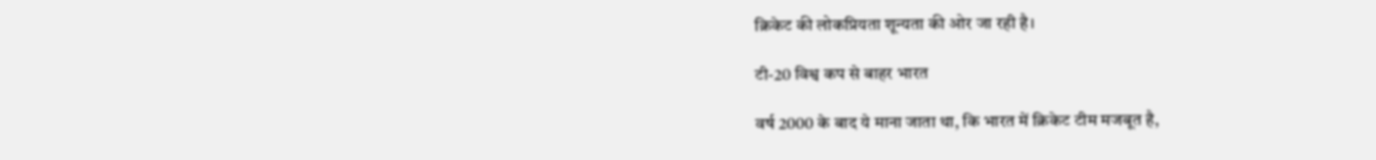क्रिकेट की लोकप्रियता शून्यता की ओर जा रही है।

टी-20 विश्व कप से बाहर भारत

वर्ष 2000 के बाद ये माना जाता था, कि भारत में क्रिकेट टीम मजबूत है,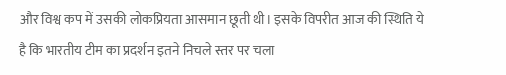और विश्व कप में उसकी लोकप्रियता आसमान छूती थी। इसके विपरीत आज की स्थिति ये है कि भारतीय टीम का प्रदर्शन इतने निचले स्तर पर चला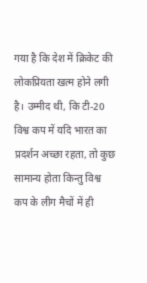गया है कि देश‌ में क्रिकेट की लोकप्रियता खत्म होने लगी है। उम्मीद थी, कि टी-20 विश्व कप में यदि भारत का प्रदर्शन अच्छा रहता, तो कुछ सामान्य होता किन्तु विश्व कप के लीग मैचों में ही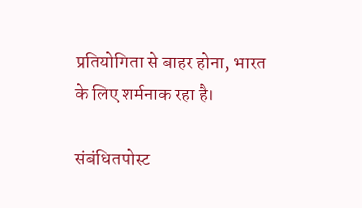प्रतियोगिता से बाहर होना, भारत के लिए शर्मनाक रहा है।

संबंधितपोस्ट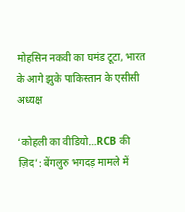मोहसिन नकवी का घमंड टूटा, भारत के आगे झुके पाकिस्तान के एसीसी अध्यक्ष

‘कोहली का वीडियो…RCB की ज़िद’: बेंगलुरु भगदड़ मामले में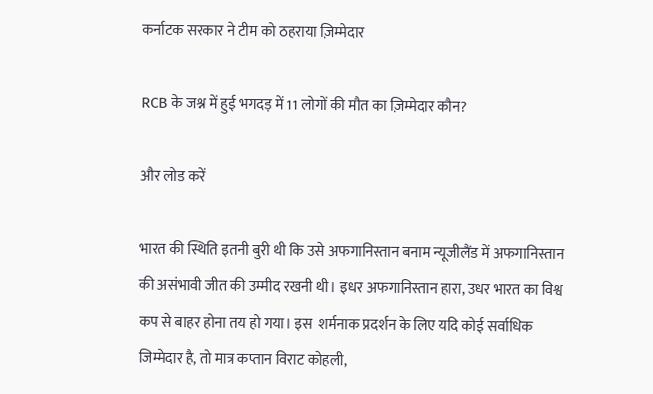कर्नाटक सरकार ने टीम को ठहराया ज़िम्मेदार

RCB के जश्न में हुई भगदड़ में 11 लोगों की मौत का ज़िम्मेदार कौन?

और लोड करें

भारत की स्थिति इतनी बुरी थी कि उसे अफगानिस्तान बनाम न्यूजीलैंड में अफगानिस्तान की असंभावी जीत की उम्मीद रखनी थी। इधर अफगानिस्तान हारा, उधर भारत का विश्व कप से बाहर होना तय हो गया। इस  शर्मनाक प्रदर्शन के लिए यदि कोई सर्वाधिक जिम्मेदार है, तो मात्र कप्तान विराट कोहली,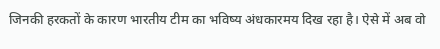जिनकी हरकतों के कारण भारतीय टीम का भविष्य अंधकारमय दिख रहा है। ऐसे में अब वो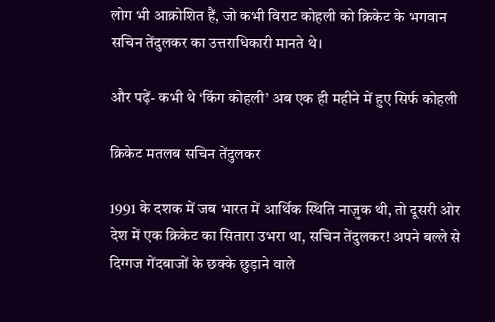लोग भी आक्रोशित हैं, जो कभी विराट कोहली को क्रिकेट के भगवान सचिन तेंदुलकर का उत्तराधिकारी मानते थे।

और पढ़ें- कभी थे ‘किंग कोहली’ अब एक ही महीने में हुए सिर्फ कोहली

क्रिकेट मतलब सचिन तेंदुलकर

1991 के दशक में जब भारत में आर्थिक स्थिति नाज़ुक थी, तो दूसरी ओर देश में एक क्रिकेट का सितारा उभरा था, सचिन तेंदुलकर! अपने बल्ले से दिग्गज गेंदबाजों के छक्के छुड़ाने वाले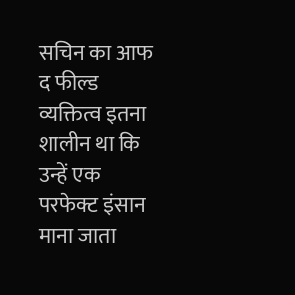सचिन का आफ द फील्ड व्यक्तित्व इतना शालीन था कि उन्हें एक परफेक्ट इंसान माना जाता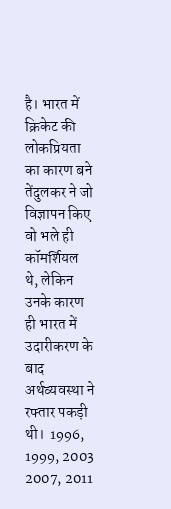है। भारत में क्रिकेट की लोकप्रियता का कारण बने तेंदुलकर ने जो विज्ञापन किए वो भले ही कॉमर्शियल थे, लेकिन उनके कारण ही भारत में उदारीकरण के बाद अर्थव्यवस्था ने रफ्तार पकड़ी थी।  1996, 1999, 2003 2007, 2011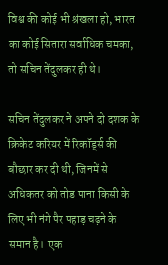विश्व की कोई भी श्रंखला हो, भारत का कोई सितारा सर्वाधिक चमका, तो सचिन तेंदुलकर ही थे।

सचिन तेंदुलकर ने अपने दो दशक के क्रिकेट करियर में रिकॉर्ड्स की बौछार कर दी थी, जिनमें से अधिकतर को तोड पाना किसी के लिए भी नंगे पैर पहाड़ चढ़ने के समान है।  एक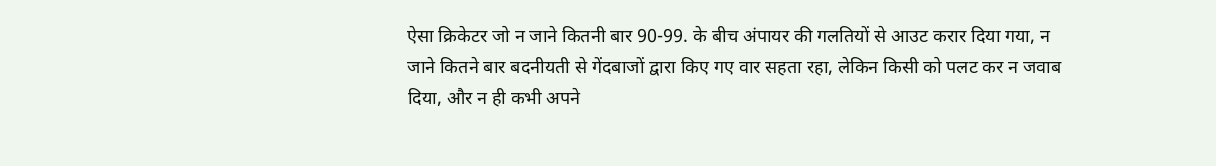ऐसा क्रिकेटर जो न जाने कितनी बार 90-99. के बीच अंपायर की गलतियों से आउट करार दिया गया, न जाने कितने बार बदनीयती से गेंदबाजों द्वारा किए गए वार सहता रहा, लेकिन किसी को पलट कर न जवाब दिया, और न ही कभी अपने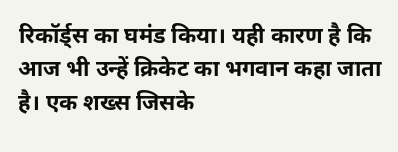रिकॉर्ड्स का घमंड किया। यही कारण है कि आज भी उन्हें क्रिकेट का भगवान कहा जाता है। एक शख्स जिसके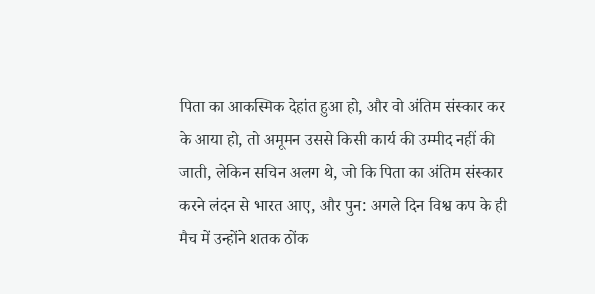पिता का आकस्मिक देहांत हुआ हो, और वो अंतिम संस्कार कर के आया हो, तो अमूमन उससे किसी कार्य की उम्मीद नहीं की जाती, लेकिन सचिन अलग थे, जो कि पिता का अंतिम संस्कार करने लंदन से भारत आए, और पुन: अगले दिन विश्व कप के ही मैच में उन्होंने शतक ठोंक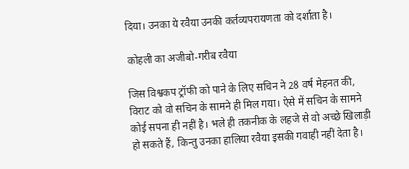दिया। उनका ये रवैया उनकी कर्तव्यपरायणता को दर्शाता है।

कोहली का अजीबो-गरीब रवैया

जिस विश्वकप ट्रॉफी को पाने के लिए सचिन ने 28 वर्ष मेहनत की, विराट को वो सचिन के सामने ही मिल गया। ऐसे में सचिन के सामने कोई सपना ही नहीं है। भले ही तकनीक के लहजे से वो अच्छे खिलाड़ी हो सकते हैं, किन्तु उनका हालिया रवैया इसकी गवाही नहीं देता है।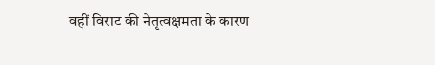वहीं विराट की नेतृत्वक्षमता के कारण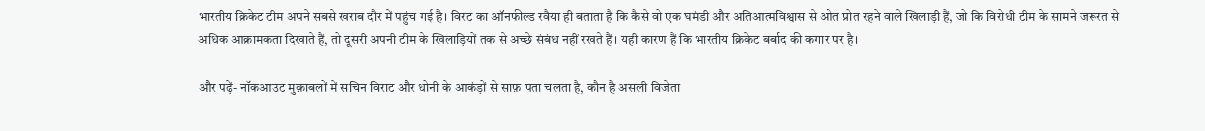भारतीय क्रिकेट टीम अपने सबसे खराब दौर में पहुंच गई है। विरट का ऑनफील्ड रवैया ही बताता है कि कैसे वो एक घमंडी और अतिआत्मविश्वास से ओत प्रोत रहने वाले खिलाड़ी हैं, जो कि विरोधी टीम के सामने जरूरत से अधिक आक्रामकता दिखाते हैं, तो दूसरी अपनी टीम के खिलाड़ियों तक से अच्छे संबंध नहीं रखते हैं। यही कारण हैं कि भारतीय क्रिकेट बर्बाद की कगार पर है।

और पढ़ें- नॉकआउट मुक़ाबलों में सचिन विराट और धोनी के आकंड़ों से साफ़ पता चलता है, कौन है असली विजेता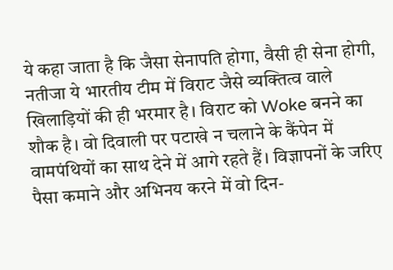ये कहा जाता है कि जैसा सेनापति होगा, वैसी ही सेना होगी, नतीजा ये भारतीय टीम में विराट जैसे व्यक्तित्व वाले खिलाड़ियों की ही भरमार है। विराट को Woke बनने का शौक है। वो दिवाली पर पटाखे न चलाने के कैंपेन में वामपंथियों का साथ देने में आगे रहते हैं। विज्ञापनों के जरिए पैसा कमाने और अभिनय करने में वो दिन-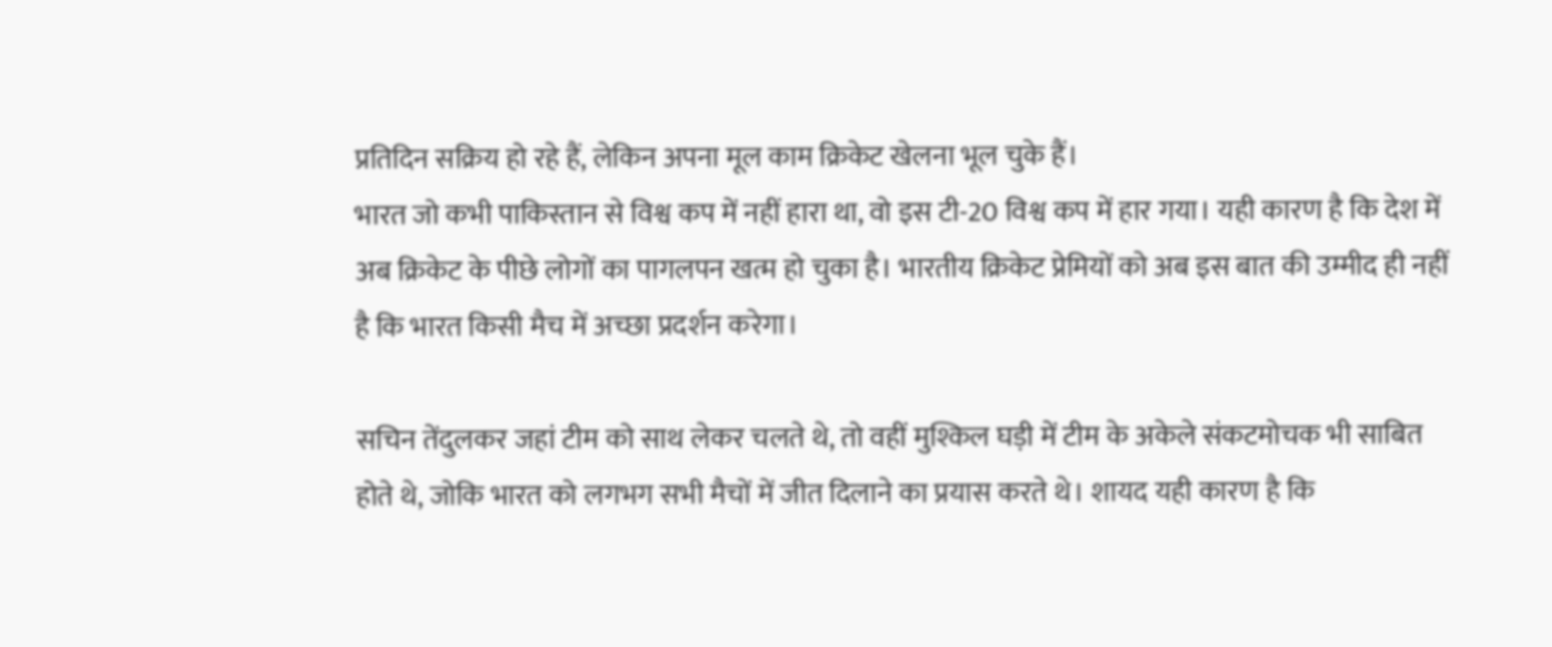प्रतिदिन सक्रिय हो रहे हैं, लेकिन अपना मूल काम क्रिकेट खेलना भूल चुके हैं।
भारत जो कभी पाकिस्तान से विश्व कप में नहीं हारा था, वो इस टी-20 विश्व कप में हार गया। यही कारण है कि देश में अब क्रिकेट के पीछे लोगों का पागलपन खत्म हो चुका है। भारतीय क्रिकेट प्रेमियों को अब इस बात की उम्मीद ही नहीं है कि भारत किसी मैच में अच्छा प्रदर्शन करेगा।

सचिन तेंदुलकर जहां टीम को साथ लेकर चलते थे, तो वहीं मुश्किल घड़ी में टीम के अकेले संकटमोचक भी साबित होते थे, जोकि भारत को लगभग सभी मैचों में जीत दिलाने का प्रयास करते थे। शायद यही कारण है कि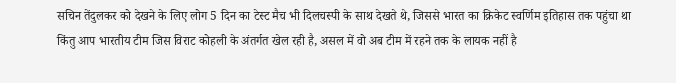सचिन तेंदुलकर को देखने के लिए लोग 5 दिन का टेस्ट मैच भी दिलचस्पी के साथ देखते थे, जिससे भारत का क्रिकेट स्वर्णिम इतिहास तक पहुंचा था किंतु आप भारतीय टीम जिस विराट कोहली के अंतर्गत खेल रही है, असल में वो अब टीम में रहने तक के लायक नहीं है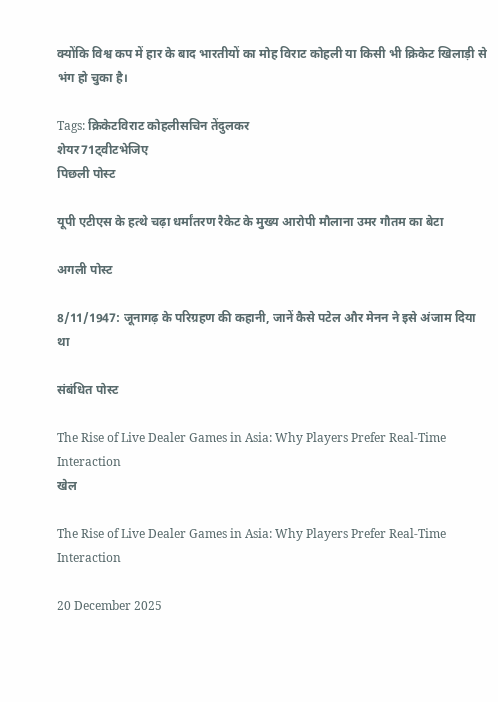क्योंकि विश्व कप में हार के बाद भारतीयों का मोह विराट कोहली या किसी भी क्रिकेट खिलाड़ी से भंग हो चुका है।

Tags: क्रिकेटविराट कोहलीसचिन तेंदुलकर
शेयर71ट्वीटभेजिए
पिछली पोस्ट

यूपी एटीएस के हत्थे चढ़ा धर्मांतरण रैकेट के मुख्य आरोपी मौलाना उमर गौतम का बेटा

अगली पोस्ट

8/11/1947: जूनागढ़ के परिग्रहण की कहानी, जानें कैसे पटेल और मेनन ने इसे अंजाम दिया था

संबंधित पोस्ट

The Rise of Live Dealer Games in Asia: Why Players Prefer Real-Time Interaction
खेल

The Rise of Live Dealer Games in Asia: Why Players Prefer Real-Time Interaction

20 December 2025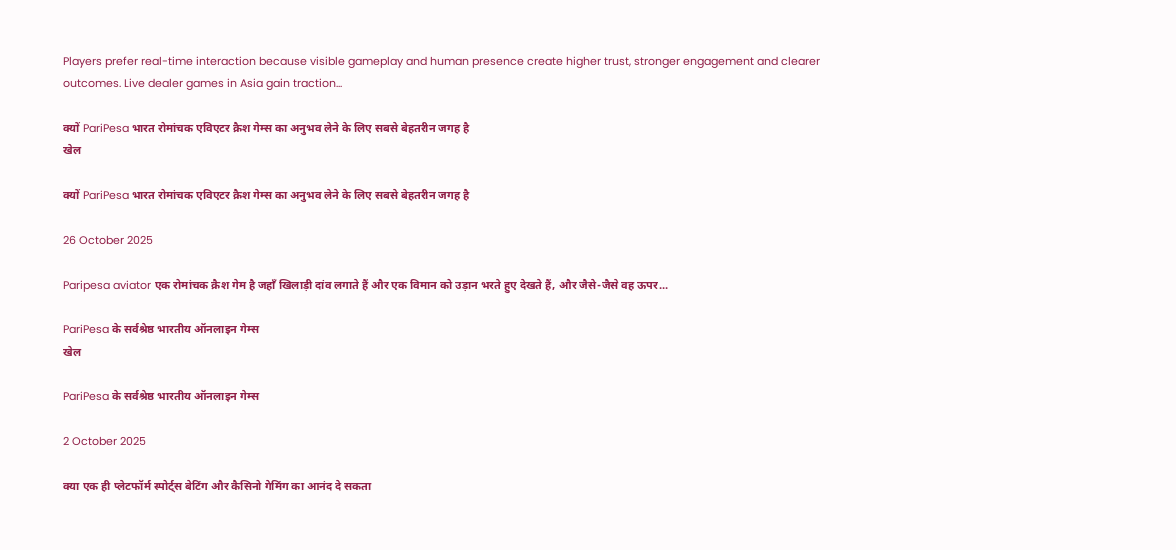Players prefer real-time interaction because visible gameplay and human presence create higher trust, stronger engagement and clearer outcomes. Live dealer games in Asia gain traction...

क्यों PariPesa भारत रोमांचक एविएटर क्रैश गेम्स का अनुभव लेने के लिए सबसे बेहतरीन जगह है
खेल

क्यों PariPesa भारत रोमांचक एविएटर क्रैश गेम्स का अनुभव लेने के लिए सबसे बेहतरीन जगह है

26 October 2025

Paripesa aviator एक रोमांचक क्रैश गेम है जहाँ खिलाड़ी दांव लगाते हैं और एक विमान को उड़ान भरते हुए देखते हैं, और जैसे-जैसे वह ऊपर...

PariPesa के सर्वश्रेष्ठ भारतीय ऑनलाइन गेम्स
खेल

PariPesa के सर्वश्रेष्ठ भारतीय ऑनलाइन गेम्स

2 October 2025

क्या एक ही प्लेटफॉर्म स्पोर्ट्स बेटिंग और कैसिनो गेमिंग का आनंद दे सकता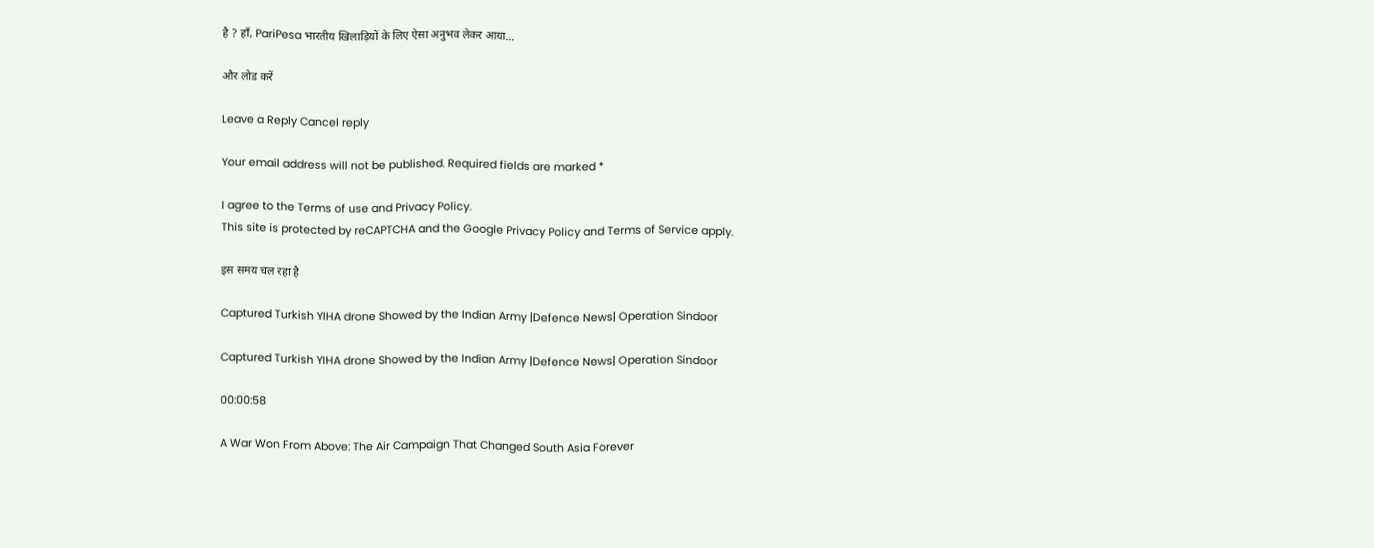है ? हाँ, PariPesa भारतीय खिलाड़ियों के लिए ऐसा अनुभव लेकर आया...

और लोड करें

Leave a Reply Cancel reply

Your email address will not be published. Required fields are marked *

I agree to the Terms of use and Privacy Policy.
This site is protected by reCAPTCHA and the Google Privacy Policy and Terms of Service apply.

इस समय चल रहा है

Captured Turkish YIHA drone Showed by the Indian Army |Defence News| Operation Sindoor

Captured Turkish YIHA drone Showed by the Indian Army |Defence News| Operation Sindoor

00:00:58

A War Won From Above: The Air Campaign That Changed South Asia Forever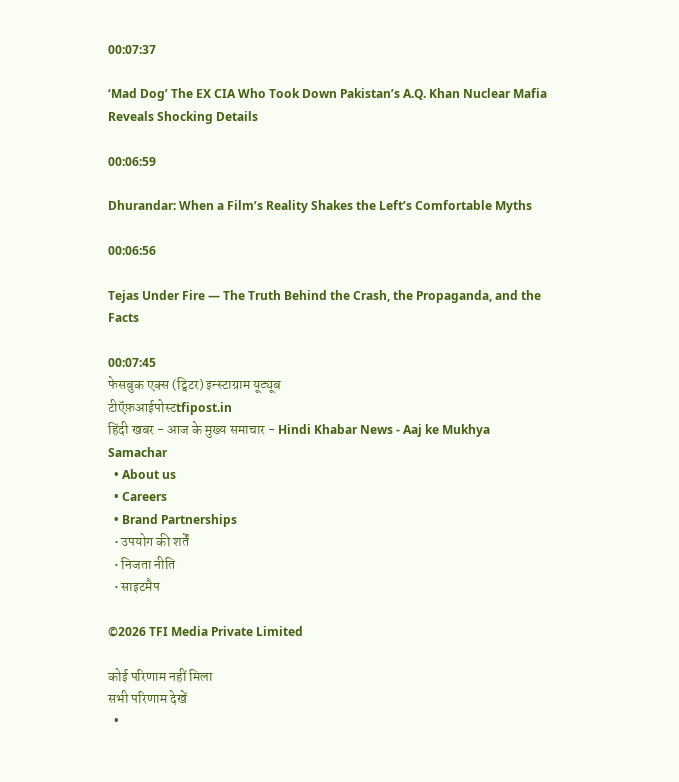00:07:37

‘Mad Dog’ The EX CIA Who Took Down Pakistan’s A.Q. Khan Nuclear Mafia Reveals Shocking Details

00:06:59

Dhurandar: When a Film’s Reality Shakes the Left’s Comfortable Myths

00:06:56

Tejas Under Fire — The Truth Behind the Crash, the Propaganda, and the Facts

00:07:45
फेसबुक एक्स (ट्विटर) इन्स्टाग्राम यूट्यूब
टीऍफ़आईपोस्टtfipost.in
हिंदी खबर - आज के मुख्य समाचार - Hindi Khabar News - Aaj ke Mukhya Samachar
  • About us
  • Careers
  • Brand Partnerships
  • उपयोग की शर्तें
  • निजता नीति
  • साइटमैप

©2026 TFI Media Private Limited

कोई परिणाम नहीं मिला
सभी परिणाम देखें
  •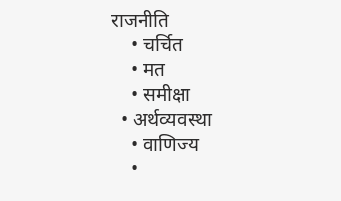राजनीति
    • चर्चित
    • मत
    • समीक्षा
  • अर्थव्यवस्था
    • वाणिज्य
    •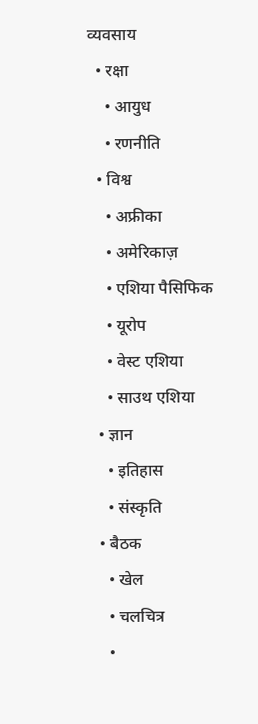व्यवसाय
  • रक्षा
    • आयुध
    • रणनीति
  • विश्व
    • अफ्रीका
    • अमेरिकाज़
    • एशिया पैसिफिक
    • यूरोप
    • वेस्ट एशिया
    • साउथ एशिया
  • ज्ञान
    • इतिहास
    • संस्कृति
  • बैठक
    • खेल
    • चलचित्र
    •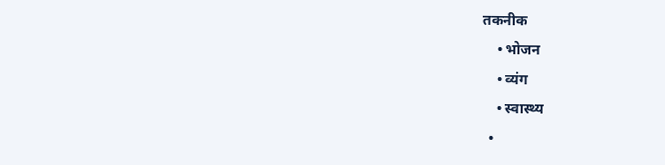तकनीक
    • भोजन
    • व्यंग
    • स्वास्थ्य
  •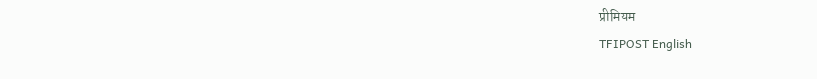प्रीमियम
TFIPOST English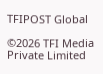TFIPOST Global

©2026 TFI Media Private Limited